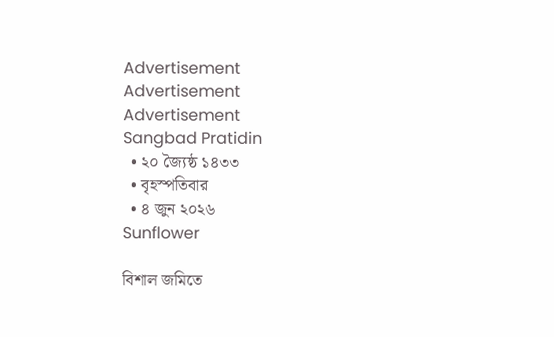Advertisement
Advertisement
Advertisement
Sangbad Pratidin
  • ২০ জ্যৈষ্ঠ ১৪৩৩
  • বৃহস্পতিবার
  • ৪ জুন ২০২৬
Sunflower

বিশাল জমিতে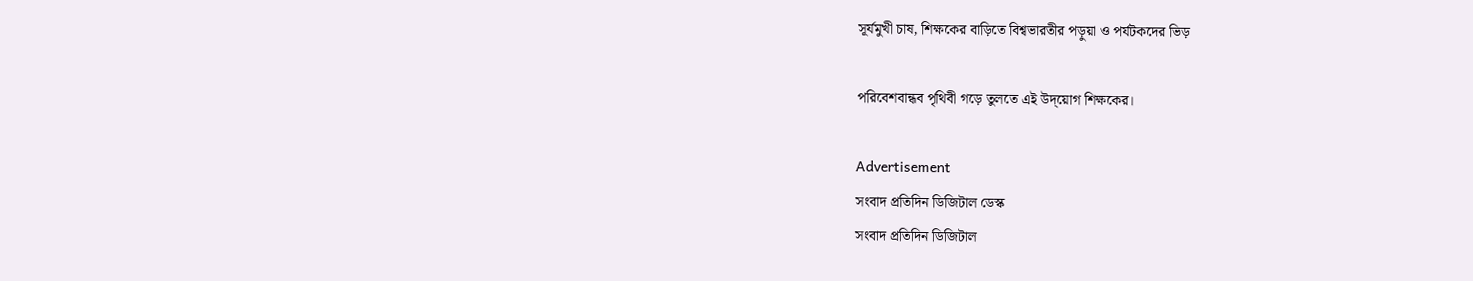সূর্যমুখী চাষ, শিক্ষকের বাড়িতে বিশ্বভারতীর পড়ুয়া ও পর্যটকদের ভিড়

পরিবেশবান্ধব পৃথিবী গড়ে তুলতে এই উদ্য়োগ শিক্ষকের।

Advertisement
সংবাদ প্রতিদিন ডিজিটাল ডেস্ক
সংবাদ প্রতিদিন ডিজিটাল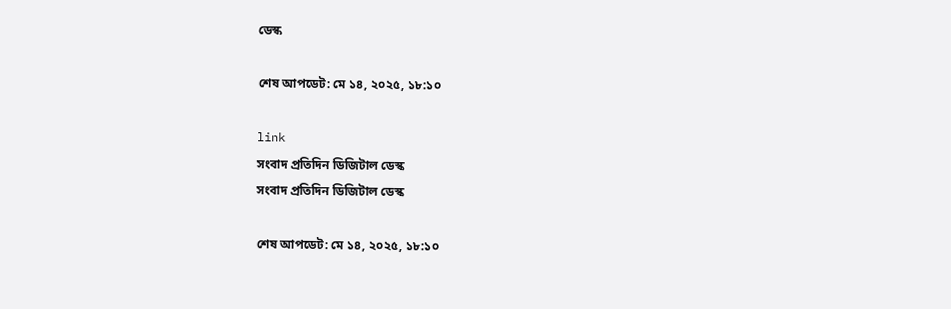ডেস্ক

শেষ আপডেট: মে ১৪, ২০২৫, ১৮:১০

link
সংবাদ প্রতিদিন ডিজিটাল ডেস্ক
সংবাদ প্রতিদিন ডিজিটাল ডেস্ক

শেষ আপডেট: মে ১৪, ২০২৫, ১৮:১০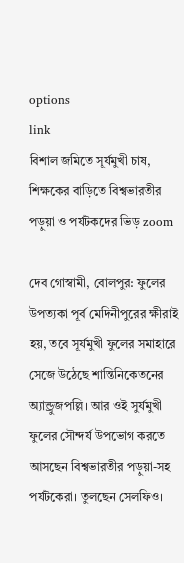options
link
বিশাল জমিতে সূর্যমুখী চাষ, শিক্ষকের বাড়িতে বিশ্বভারতীর পড়ুয়া ও পর্যটকদের ভিড় zoom

দেব গোস্বামী, বোলপুর: ফুলের উপত্যকা পূর্ব মেদিনীপুরের ক্ষীরাই হয়, তবে সূর্যমুখী ফুলের সমাহারে সেজে উঠেছে শান্তিনিকেতনের অ্যান্ড্রুজপল্লি। আর ওই সুর্যমুখী ফুলের সৌন্দর্য উপভোগ করতে আসছেন বিশ্বভারতীর পড়ুয়া-সহ পর্যটকেরা। তুলছেন সেলফিও।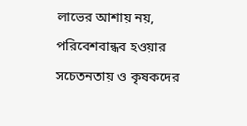লাভের আশায় নয়, পরিবেশবান্ধব হওয়ার সচেতনতায় ও কৃষকদের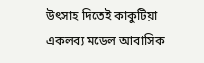উৎসাহ দিতেই কাকুটিয়া একলব্য মডেল আবাসিক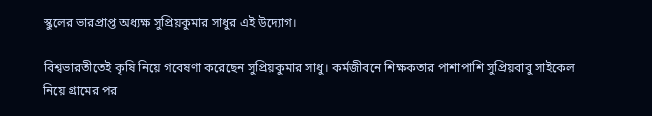স্কুলের ভারপ্রাপ্ত অধ্যক্ষ সুপ্রিয়কুমার সাধুর এই উদ্যোগ।

বিশ্বভারতীতেই কৃষি নিয়ে গবেষণা করেছেন সুপ্রিয়কুমার সাধু। কর্মজীবনে শিক্ষকতার পাশাপাশি সুপ্রিয়বাবু সাইকেল নিয়ে গ্রামের পর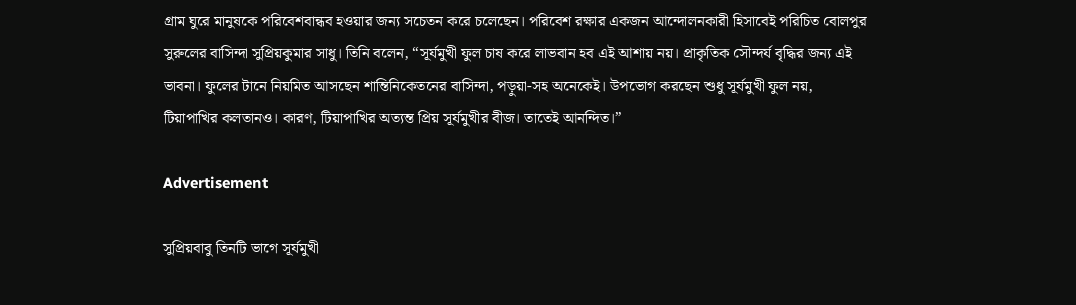গ্রাম ঘুরে মানুষকে পরিবেশবান্ধব হওয়ার জন্য সচেতন করে চলেছেন। পরিবেশ রক্ষার একজন আন্দোলনকারী হিসাবেই পরিচিত বোলপুর সুরুলের বাসিন্দা সুপ্রিয়কুমার সাধু। তিনি বলেন, “সূর্যমুখী ফুল চাষ করে লাভবান হব এই আশায় নয়। প্রাকৃতিক সৌন্দর্য বৃদ্ধির জন্য এই ভাবনা। ফুলের টানে নিয়মিত আসছেন শান্তিনিকেতনের বাসিন্দা, পড়ুয়া-সহ অনেকেই। উপভোগ করছেন শুধু সূর্যমুখী ফুল নয়, টিয়াপাখির কলতানও। কারণ, টিয়াপাখির অত্যন্ত প্রিয় সূর্যমুখীর বীজ। তাতেই আনন্দিত।”

Advertisement

সুপ্রিয়বাবু তিনটি ভাগে সূর্যমুখী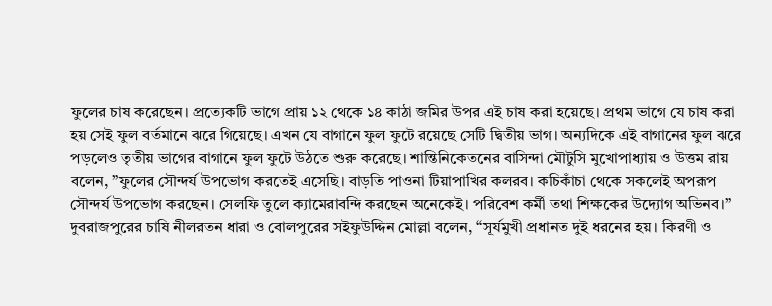ফুলের চাষ করেছেন। প্রত্যেকটি ভাগে প্রায় ১২ থেকে ১৪ কাঠা জমির উপর এই চাষ করা হয়েছে। প্রথম ভাগে যে চাষ করা হয় সেই ফুল বর্তমানে ঝরে গিয়েছে। এখন যে বাগানে ফুল ফুটে রয়েছে সেটি দ্বিতীয় ভাগ। অন্যদিকে এই বাগানের ফুল ঝরে পড়লেও তৃতীয় ভাগের বাগানে ফুল ফুটে উঠতে শুরু করেছে। শান্তিনিকেতনের বাসিন্দা মৌটুসি মুখোপাধ্যায় ও উত্তম রায় বলেন, ”ফুলের সৌন্দর্য উপভোগ করতেই এসেছি। বাড়তি পাওনা টিয়াপাখির কলরব। কচিকাঁচা থেকে সকলেই অপরূপ সৌন্দর্য উপভোগ করছেন। সেলফি তুলে ক্যামেরাবন্দি করছেন অনেকেই। পরিবেশ কর্মী তথা শিক্ষকের উদ্যোগ অভিনব।” দুবরাজপুরের চাষি নীলরতন ধারা ও বোলপুরের সইফুউদ্দিন মোল্লা বলেন, “সূর্যমুখী প্রধানত দুই ধরনের হয়। কিরণী ও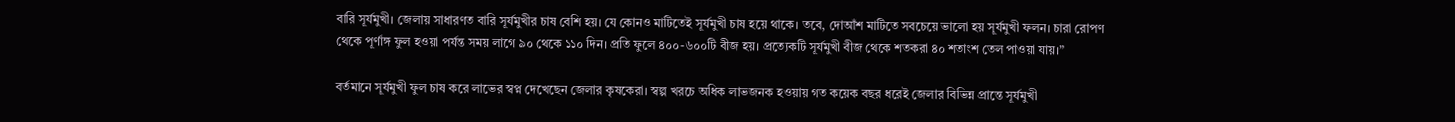বারি সূর্যমুখী। জেলায় সাধারণত বারি সূর্যমুখীর চাষ বেশি হয়। যে কোনও মাটিতেই সূর্যমুখী চাষ হয়ে থাকে। তবে, দোআঁশ মাটিতে সবচেয়ে ভালো হয় সূর্যমুখী ফলন। চারা রোপণ থেকে পূর্ণাঙ্গ ফুল হওয়া পর্যন্ত সময় লাগে ৯০ থেকে ১১০ দিন। প্রতি ফুলে ৪০০-৬০০টি বীজ হয়। প্রত্যেকটি সূর্যমুখী বীজ থেকে শতকরা ৪০ শতাংশ তেল পাওয়া যায়।”

বর্তমানে সূর্যমুখী ফুল চাষ করে লাভের স্বপ্ন দেখেছেন জেলার কৃষকেরা। স্বল্প খরচে অধিক লাভজনক হওয়ায় গত কয়েক বছর ধরেই জেলার বিভিন্ন প্রান্তে সূর্যমুখী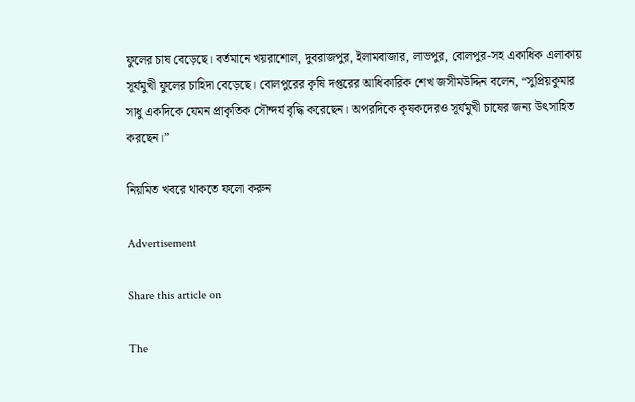ফুলের চাষ বেড়েছে। বর্তমানে খয়রাশোল, দুবরাজপুর, ইলামবাজার, লাভপুর, বোলপুর-সহ একাধিক এলাকায় সূর্যমুখী ফুলের চাহিদা বেড়েছে। বোলপুরের কৃষি দপ্তরের আধিকারিক শেখ জসীমউদ্দিন বলেন, “সুপ্রিয়কুমার সাধু একদিকে যেমন প্রাকৃতিক সৌন্দর্য বৃদ্ধি করেছেন। অপরদিকে কৃষকদেরও সূর্যমুখী চাষের জন্য উৎসাহিত করছেন।”

নিয়মিত খবরে থাকতে ফলো করুন

Advertisement

Share this article on

The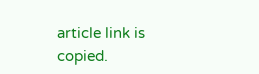article link is copied.